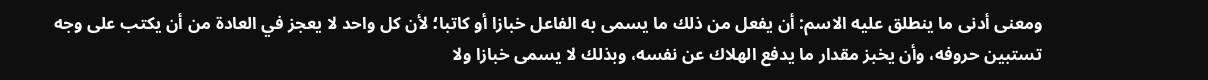ومعنى أدنى ما ينطلق عليه الاسم: أن يفعل من ذلك ما يسمى به الفاعل خبازا أو كاتبا؛ لأن كل واحد لا يعجز في العادة من أن يكتب على وجه تستبين حروفه، وأن يخبز مقدار ما يدفع الهلاك عن نفسه، وبذلك لا يسمى خبازا ولا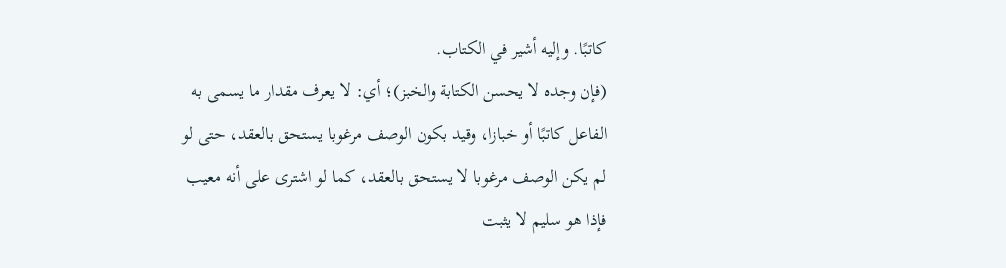كاتبًا. وإليه أشير في الكتاب.
(فإن وجده لا يحسن الكتابة والخبز)؛ أي: لا يعرف مقدار ما يسمى به الفاعل كاتبًا أو خبازا، وقيد بكون الوصف مرغوبا يستحق بالعقد، حتى لو لم يكن الوصف مرغوبا لا يستحق بالعقد، كما لو اشترى على أنه معيب فإذا هو سليم لا يثبت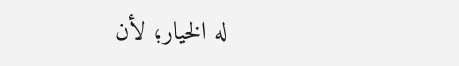له الخيار؛ لأن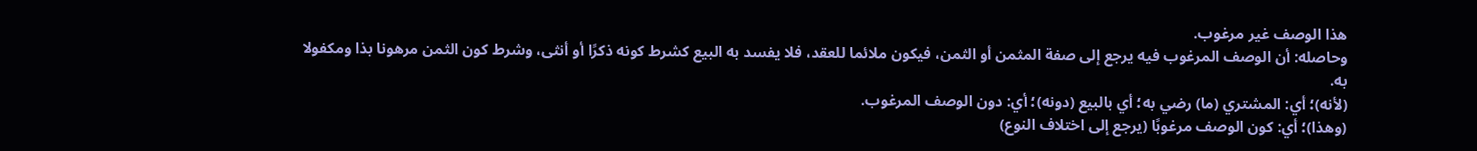هذا الوصف غير مرغوب.
وحاصله: أن الوصف المرغوب فيه يرجع إلى صفة المثمن أو الثمن، فيكون ملائما للعقد، فلا يفسد به البيع كشرط كونه ذكرًا أو أنثى، وشرط كون الثمن مرهونا بذا ومكفولا به.
(لأنه)؛ أي: المشتري (ما) رضي به؛ أي بالبيع (دونه)؛ أي: دون الوصف المرغوب.
(وهذا)؛ أي: كون الوصف مرغوبًا (يرجع إلى اختلاف النوع)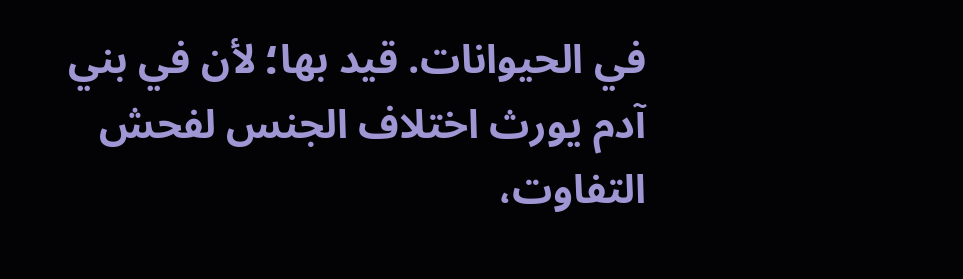في الحيوانات. قيد بها؛ لأن في بني آدم يورث اختلاف الجنس لفحش التفاوت،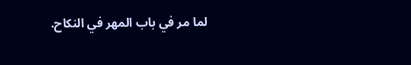لما مر في باب المهر في النكاح.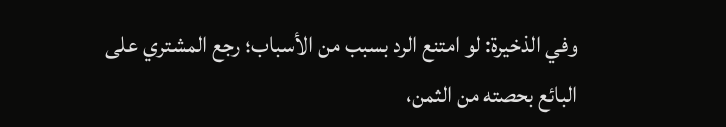وفي الذخيرة: لو امتنع الرد بسبب من الأسباب؛ رجع المشتري على البائع بحصته من الثمن،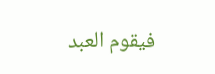فيقوم العبد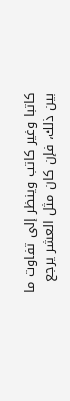كاتبا وغير كاتب وينظر إلى تفاوت ما بين ذلك، فإن كان مثل العشر يرجع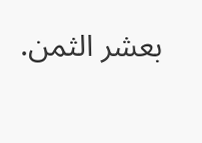بعشر الثمن.